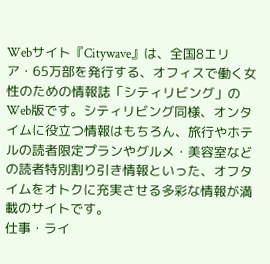Webサイト『Citywave』は、全国8エリア・65万部を発行する、オフィスで働く女性のための情報誌「シティリビング」のWeb版です。シティリビング同様、オンタイムに役立つ情報はもちろん、旅行やホテルの読者限定プランやグルメ・美容室などの読者特別割り引き情報といった、オフタイムをオトクに充実させる多彩な情報が満載のサイトです。
仕事・ライ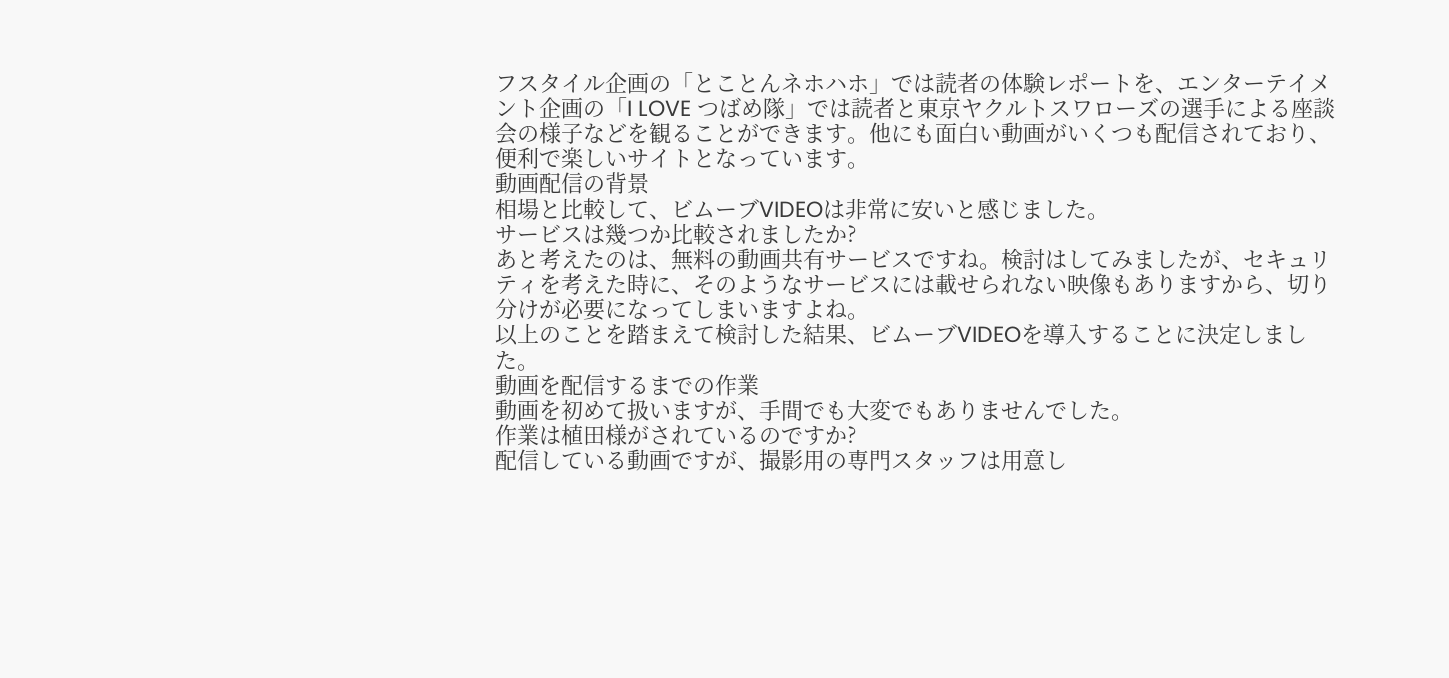フスタイル企画の「とことんネホハホ」では読者の体験レポートを、エンターテイメント企画の「I LOVE つばめ隊」では読者と東京ヤクルトスワローズの選手による座談会の様子などを観ることができます。他にも面白い動画がいくつも配信されており、便利で楽しいサイトとなっています。
動画配信の背景
相場と比較して、ビムーブVIDEOは非常に安いと感じました。
サービスは幾つか比較されましたか?
あと考えたのは、無料の動画共有サービスですね。検討はしてみましたが、セキュリティを考えた時に、そのようなサービスには載せられない映像もありますから、切り分けが必要になってしまいますよね。
以上のことを踏まえて検討した結果、ビムーブVIDEOを導入することに決定しました。
動画を配信するまでの作業
動画を初めて扱いますが、手間でも大変でもありませんでした。
作業は植田様がされているのですか?
配信している動画ですが、撮影用の専門スタッフは用意し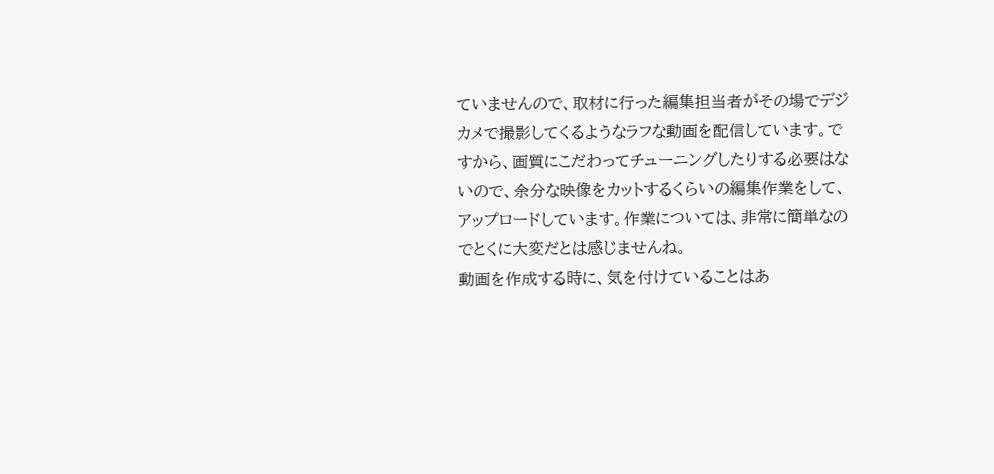ていませんので、取材に行った編集担当者がその場でデジカメで撮影してくるようなラフな動画を配信しています。ですから、画質にこだわってチューニングしたりする必要はないので、余分な映像をカットするくらいの編集作業をして、アップロードしています。作業については、非常に簡単なのでとくに大変だとは感じませんね。
動画を作成する時に、気を付けていることはあ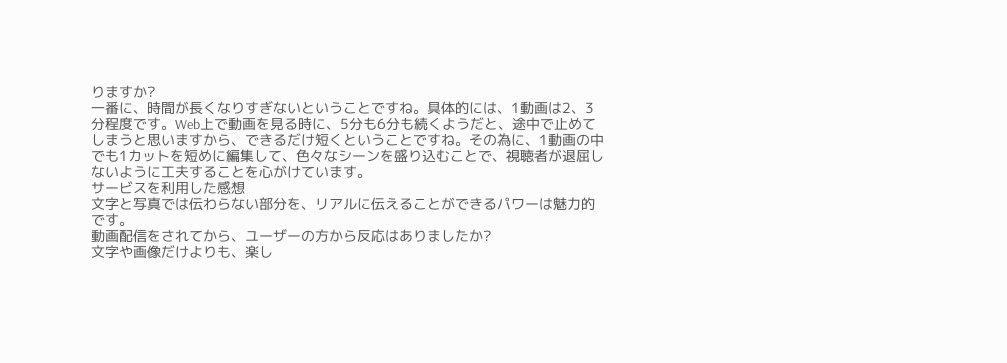りますか?
一番に、時間が長くなりすぎないということですね。具体的には、1動画は2、3分程度です。Web上で動画を見る時に、5分も6分も続くようだと、途中で止めてしまうと思いますから、できるだけ短くということですね。その為に、1動画の中でも1カットを短めに編集して、色々なシーンを盛り込むことで、視聴者が退屈しないように工夫することを心がけています。
サービスを利用した感想
文字と写真では伝わらない部分を、リアルに伝えることができるパワーは魅力的です。
動画配信をされてから、ユーザーの方から反応はありましたか?
文字や画像だけよりも、楽し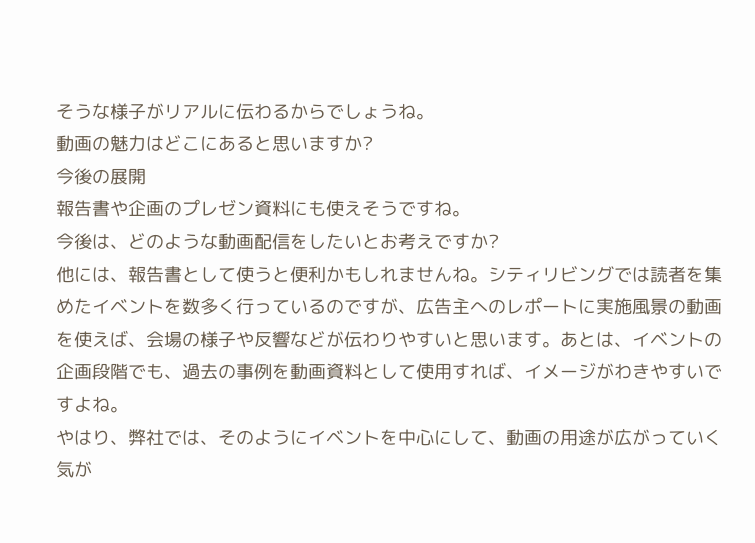そうな様子がリアルに伝わるからでしょうね。
動画の魅力はどこにあると思いますか?
今後の展開
報告書や企画のプレゼン資料にも使えそうですね。
今後は、どのような動画配信をしたいとお考えですか?
他には、報告書として使うと便利かもしれませんね。シティリビングでは読者を集めたイベントを数多く行っているのですが、広告主へのレポートに実施風景の動画を使えば、会場の様子や反響などが伝わりやすいと思います。あとは、イベントの企画段階でも、過去の事例を動画資料として使用すれば、イメージがわきやすいですよね。
やはり、弊社では、そのようにイベントを中心にして、動画の用途が広がっていく気が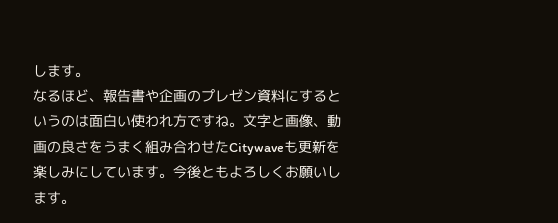します。
なるほど、報告書や企画のプレゼン資料にするというのは面白い使われ方ですね。文字と画像、動画の良さをうまく組み合わせたCitywaveも更新を楽しみにしています。今後ともよろしくお願いします。